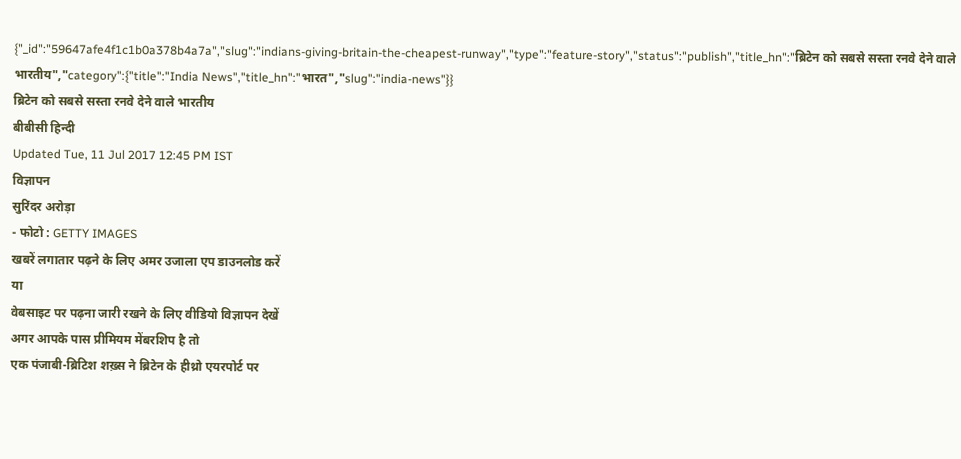{"_id":"59647afe4f1c1b0a378b4a7a","slug":"indians-giving-britain-the-cheapest-runway","type":"feature-story","status":"publish","title_hn":"ब्रिटेन को सबसे सस्ता रनवे देने वाले भारतीय","category":{"title":"India News","title_hn":"भारत","slug":"india-news"}}
ब्रिटेन को सबसे सस्ता रनवे देने वाले भारतीय
बीबीसी हिन्दी
Updated Tue, 11 Jul 2017 12:45 PM IST
विज्ञापन
सुरिंदर अरोड़ा
- फोटो : GETTY IMAGES
खबरें लगातार पढ़ने के लिए अमर उजाला एप डाउनलोड करें
या
वेबसाइट पर पढ़ना जारी रखने के लिए वीडियो विज्ञापन देखें
अगर आपके पास प्रीमियम मेंबरशिप है तो
एक पंजाबी-ब्रिटिश शख़्स ने ब्रिटेन के हीथ्रो एयरपोर्ट पर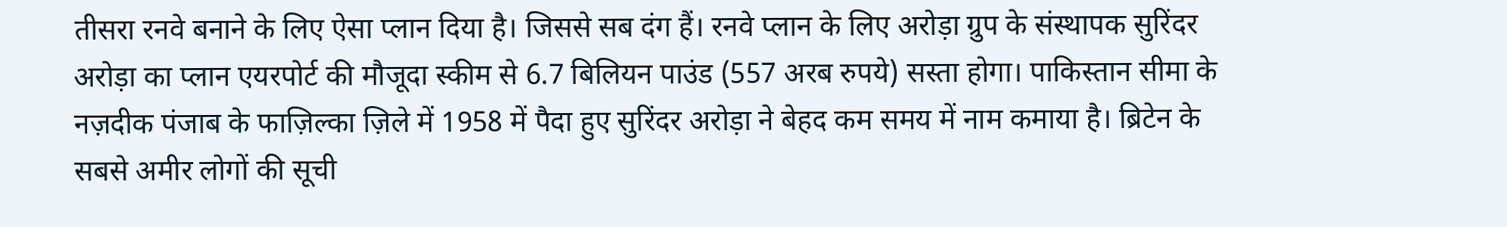तीसरा रनवे बनाने के लिए ऐसा प्लान दिया है। जिससे सब दंग हैं। रनवे प्लान के लिए अरोड़ा ग्रुप के संस्थापक सुरिंदर अरोड़ा का प्लान एयरपोर्ट की मौजूदा स्कीम से 6.7 बिलियन पाउंड (557 अरब रुपये) सस्ता होगा। पाकिस्तान सीमा के नज़दीक पंजाब के फाज़िल्का ज़िले में 1958 में पैदा हुए सुरिंदर अरोड़ा ने बेहद कम समय में नाम कमाया है। ब्रिटेन के सबसे अमीर लोगों की सूची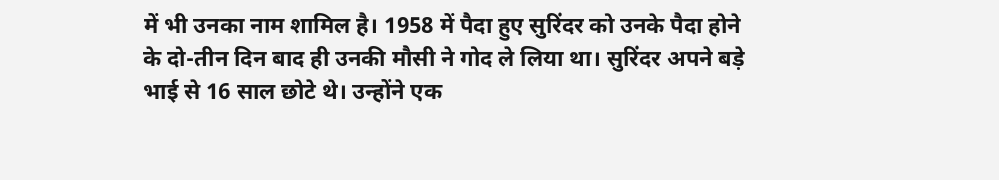में भी उनका नाम शामिल है। 1958 में पैदा हुए सुरिंदर को उनके पैदा होने के दो-तीन दिन बाद ही उनकी मौसी ने गोद ले लिया था। सुरिंदर अपने बड़े भाई से 16 साल छोटे थे। उन्होंने एक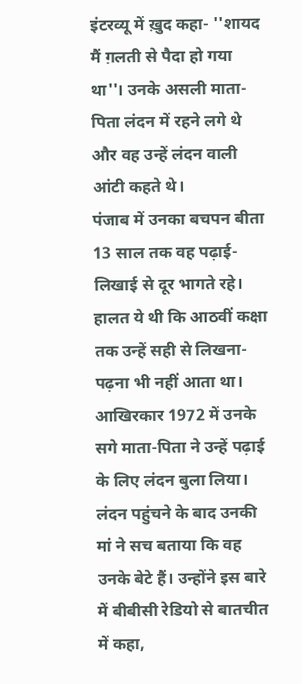इंटरव्यू में ख़ुद कहा- ''शायद मैं ग़लती से पैदा हो गया था''। उनके असली माता-पिता लंदन में रहने लगे थे और वह उन्हें लंदन वाली आंटी कहते थे।
पंजाब में उनका बचपन बीता 13 साल तक वह पढ़ाई-लिखाई से दूर भागते रहे। हालत ये थी कि आठवीं कक्षा तक उन्हें सही से लिखना-पढ़ना भी नहीं आता था। आखिरकार 1972 में उनके सगे माता-पिता ने उन्हें पढ़ाई के लिए लंदन बुला लिया। लंदन पहुंचने के बाद उनकी मां ने सच बताया कि वह उनके बेटे हैं। उन्होंने इस बारे में बीबीसी रेडियो से बातचीत में कहा,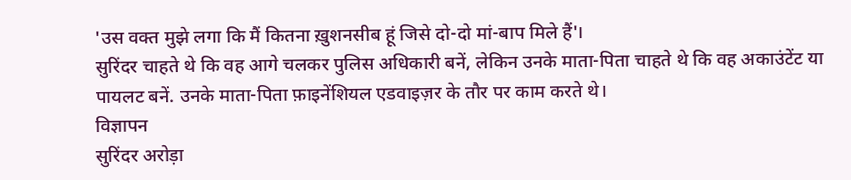'उस वक्त मुझे लगा कि मैं कितना ख़ुशनसीब हूं जिसे दो-दो मां-बाप मिले हैं'।
सुरिंदर चाहते थे कि वह आगे चलकर पुलिस अधिकारी बनें, लेकिन उनके माता-पिता चाहते थे कि वह अकाउंटेंट या पायलट बनें. उनके माता-पिता फ़ाइनेंशियल एडवाइज़र के तौर पर काम करते थे।
विज्ञापन
सुरिंदर अरोड़ा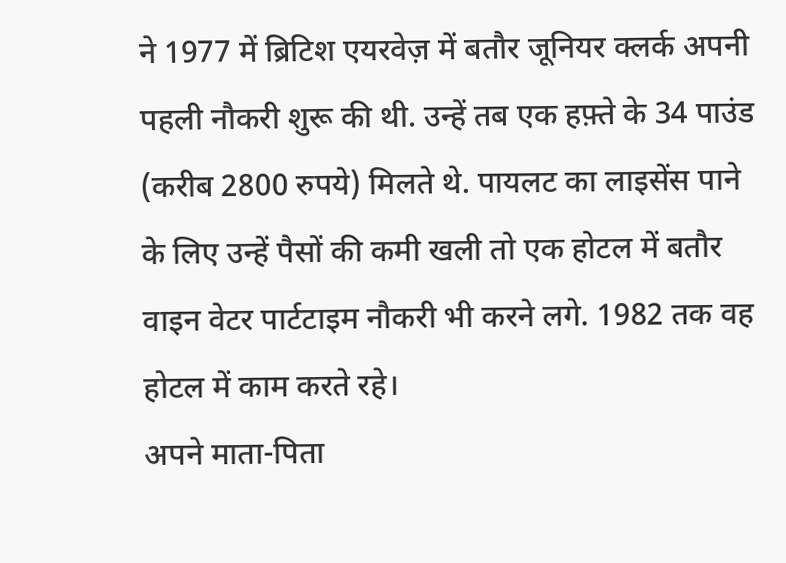ने 1977 में ब्रिटिश एयरवेज़ में बतौर जूनियर क्लर्क अपनी पहली नौकरी शुरू की थी. उन्हें तब एक हफ़्ते के 34 पाउंड (करीब 2800 रुपये) मिलते थे. पायलट का लाइसेंस पाने के लिए उन्हें पैसों की कमी खली तो एक होटल में बतौर वाइन वेटर पार्टटाइम नौकरी भी करने लगे. 1982 तक वह होटल में काम करते रहे।
अपने माता-पिता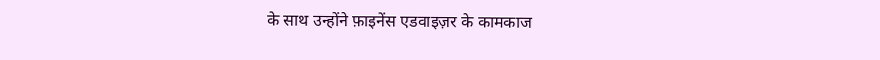के साथ उन्होंने फ़ाइनेंस एडवाइज़र के कामकाज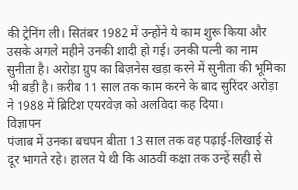की ट्रेनिंग ली। सितंबर 1982 में उन्होंने ये काम शुरू किया और उसके अगले महीने उनकी शादी हो गई। उनकी पत्नी का नाम सुनीता है। अरोड़ा ग्रुप का बिज़नेस खड़ा करने में सुनीता की भूमिका भी बड़ी है। क़रीब 11 साल तक काम करने के बाद सुरिंदर अरोड़ा ने 1988 में ब्रिटिश एयरवेज़ को अलविदा कह दिया।
विज्ञापन
पंजाब में उनका बचपन बीता 13 साल तक वह पढ़ाई-लिखाई से दूर भागते रहे। हालत ये थी कि आठवीं कक्षा तक उन्हें सही से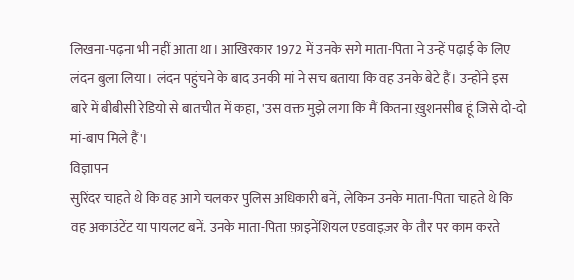लिखना-पढ़ना भी नहीं आता था। आखिरकार 1972 में उनके सगे माता-पिता ने उन्हें पढ़ाई के लिए लंदन बुला लिया। लंदन पहुंचने के बाद उनकी मां ने सच बताया कि वह उनके बेटे हैं। उन्होंने इस बारे में बीबीसी रेडियो से बातचीत में कहा, 'उस वक्त मुझे लगा कि मैं कितना ख़ुशनसीब हूं जिसे दो-दो मां-बाप मिले हैं'।
विज्ञापन
सुरिंदर चाहते थे कि वह आगे चलकर पुलिस अधिकारी बनें, लेकिन उनके माता-पिता चाहते थे कि वह अकाउंटेंट या पायलट बनें. उनके माता-पिता फ़ाइनेंशियल एडवाइज़र के तौर पर काम करते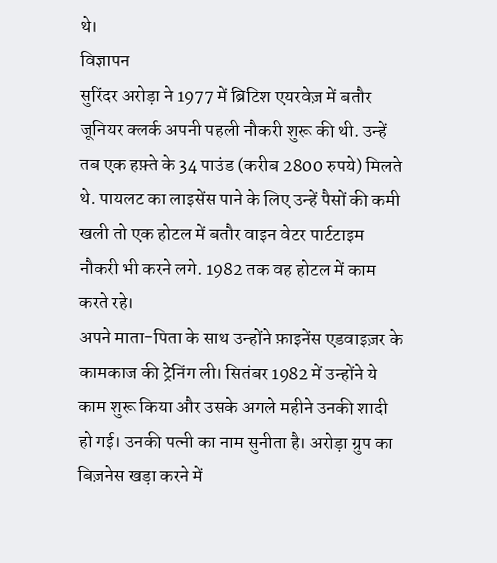थे।
विज्ञापन
सुरिंदर अरोड़ा ने 1977 में ब्रिटिश एयरवेज़ में बतौर जूनियर क्लर्क अपनी पहली नौकरी शुरू की थी. उन्हें तब एक हफ़्ते के 34 पाउंड (करीब 2800 रुपये) मिलते थे. पायलट का लाइसेंस पाने के लिए उन्हें पैसों की कमी खली तो एक होटल में बतौर वाइन वेटर पार्टटाइम नौकरी भी करने लगे. 1982 तक वह होटल में काम करते रहे।
अपने माता-पिता के साथ उन्होंने फ़ाइनेंस एडवाइज़र के कामकाज की ट्रेनिंग ली। सितंबर 1982 में उन्होंने ये काम शुरू किया और उसके अगले महीने उनकी शादी हो गई। उनकी पत्नी का नाम सुनीता है। अरोड़ा ग्रुप का बिज़नेस खड़ा करने में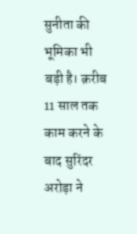सुनीता की भूमिका भी बड़ी है। क़रीब 11 साल तक काम करने के बाद सुरिंदर अरोड़ा ने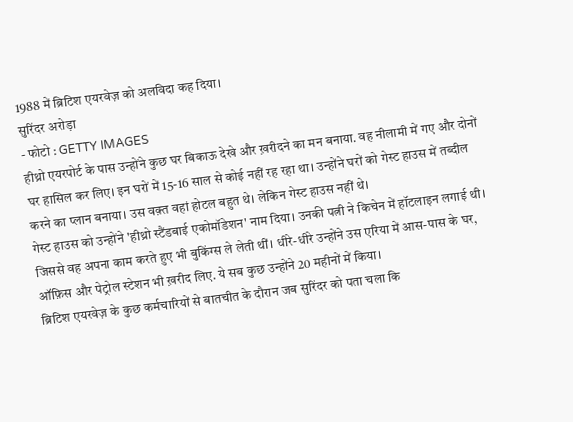1988 में ब्रिटिश एयरवेज़ को अलविदा कह दिया।
सुरिंदर अरोड़ा
- फोटो : GETTY IMAGES
हीथ्रो एयरपोर्ट के पास उन्होंने कुछ घर बिकाऊ देखे और ख़रीदने का मन बनाया. वह नीलामी में गए और दोनों घर हासिल कर लिए। इन घरों में 15-16 साल से कोई नहीं रह रहा था। उन्होंने घरों को गेस्ट हाउस में तब्दील करने का प्लान बनाया। उस वक़्त वहां होटल बहुत थे। लेकिन गेस्ट हाउस नहीं थे।
गेस्ट हाउस को उन्होंने 'हीथ्रो स्टैंडबाई एकोमॉडेशन' नाम दिया। उनकी पत्नी ने किचेन में हॉटलाइन लगाई थी। जिससे वह अपना काम करते हुए भी बुकिंग्स ले लेती थीं। धीरे-धीरे उन्होंने उस एरिया में आस-पास के घर, ऑफ़िस और पेट्रोल स्टेशन भी ख़रीद लिए. ये सब कुछ उन्होंने 20 महीनों में किया।
ब्रिटिश एयरवेज़ के कुछ कर्मचारियों से बातचीत के दौरान जब सुरिंदर को पता चला कि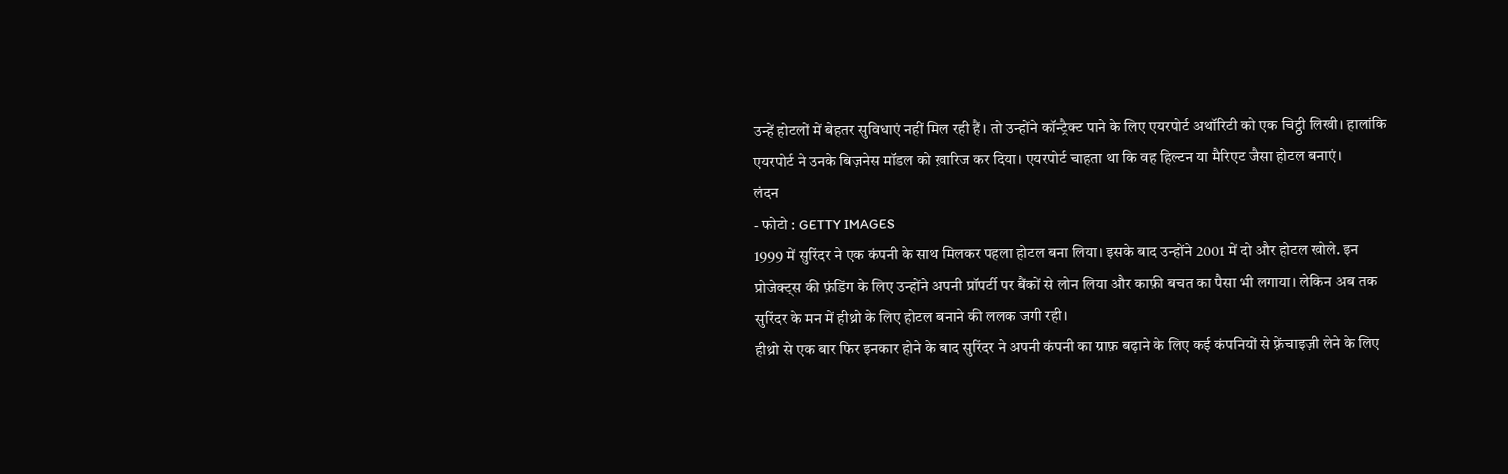उन्हें होटलों में बेहतर सुविधाएं नहीं मिल रही हैं। तो उन्होंने कॉन्ट्रैक्ट पाने के लिए एयरपोर्ट अथॉरिटी को एक चिट्ठी लिखी। हालांकि एयरपोर्ट ने उनके बिज़नेस मॉडल को ख़ारिज कर दिया। एयरपोर्ट चाहता था कि वह हिल्टन या मैरिएट जैसा होटल बनाएं।
लंदन
- फोटो : GETTY IMAGES
1999 में सुरिंदर ने एक कंपनी के साथ मिलकर पहला होटल बना लिया। इसके बाद उन्होंने 2001 में दो और होटल खोले. इन प्रोजेक्ट्स की फ़ंडिंग के लिए उन्होंने अपनी प्रॉपर्टी पर बैंकों से लोन लिया और काफ़ी बचत का पैसा भी लगाया। लेकिन अब तक सुरिंदर के मन में हीथ्रो के लिए होटल बनाने की ललक जगी रही।
हीथ्रो से एक बार फिर इनकार होने के बाद सुरिंदर ने अपनी कंपनी का ग्राफ़ बढ़ाने के लिए कई कंपनियों से फ़्रेंचाइज़ी लेने के लिए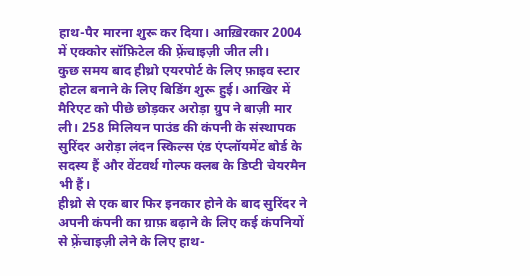हाथ-पैर मारना शुरू कर दिया। आख़िरकार 2004 में एक्कोर सॉफ़िटेल की फ़्रेंचाइज़ी जीत ली।
कुछ समय बाद हीथ्रो एयरपोर्ट के लिए फ़ाइव स्टार होटल बनाने के लिए बिडिंग शुरू हुई। आखिर में मैरिएट को पीछे छोड़कर अरोड़ा ग्रुप ने बाज़ी मार ली। 258 मिलियन पाउंड की कंपनी के संस्थापक सुरिंदर अरोड़ा लंदन स्किल्स एंड एंप्लॉयमेंट बोर्ड के सदस्य हैं और वेंटवर्थ गोल्फ क्लब के डिप्टी चेयरमैन भी हैं।
हीथ्रो से एक बार फिर इनकार होने के बाद सुरिंदर ने अपनी कंपनी का ग्राफ़ बढ़ाने के लिए कई कंपनियों से फ़्रेंचाइज़ी लेने के लिए हाथ-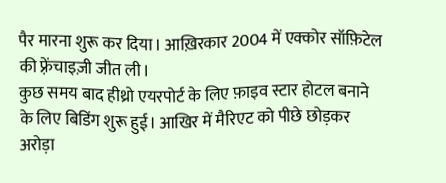पैर मारना शुरू कर दिया। आख़िरकार 2004 में एक्कोर सॉफ़िटेल की फ़्रेंचाइज़ी जीत ली।
कुछ समय बाद हीथ्रो एयरपोर्ट के लिए फ़ाइव स्टार होटल बनाने के लिए बिडिंग शुरू हुई। आखिर में मैरिएट को पीछे छोड़कर अरोड़ा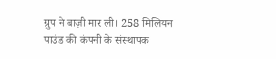ग्रुप ने बाज़ी मार ली। 258 मिलियन पाउंड की कंपनी के संस्थापक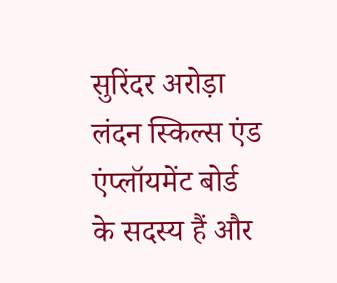सुरिंदर अरोड़ा लंदन स्किल्स एंड एंप्लॉयमेंट बोर्ड के सदस्य हैं और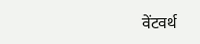वेंटवर्थ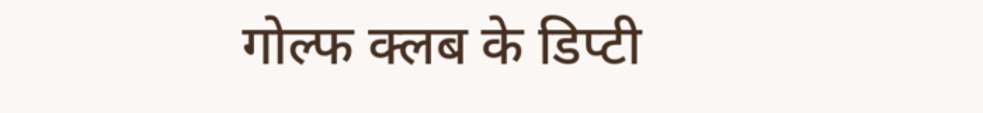गोल्फ क्लब के डिप्टी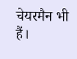चेयरमैन भी हैं।